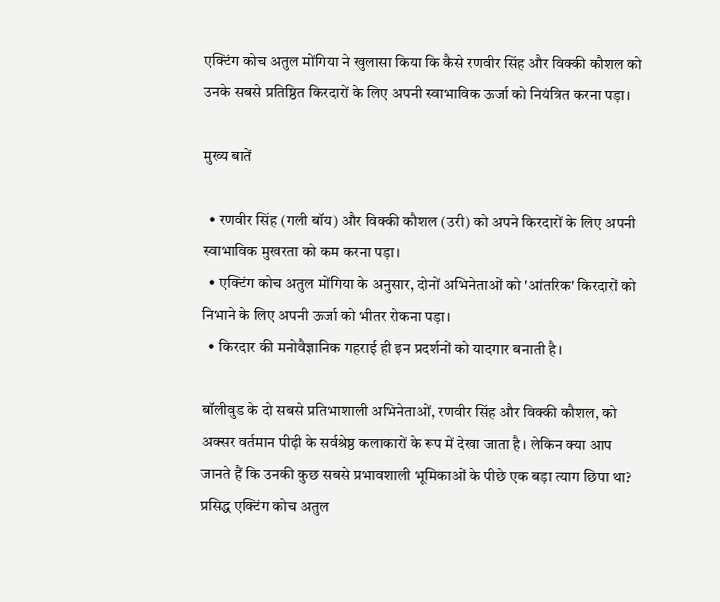एक्टिंग कोच अतुल मोंगिया ने खुलासा किया कि कैसे रणवीर सिंह और विक्की कौशल को उनके सबसे प्रतिष्ठित किरदारों के लिए अपनी स्वाभाविक ऊर्जा को नियंत्रित करना पड़ा।

मुख्य बातें

  • रणवीर सिंह (गली बॉय) और विक्की कौशल (उरी) को अपने किरदारों के लिए अपनी स्वाभाविक मुखरता को कम करना पड़ा।
  • एक्टिंग कोच अतुल मोंगिया के अनुसार, दोनों अभिनेताओं को 'आंतरिक' किरदारों को निभाने के लिए अपनी ऊर्जा को भीतर रोकना पड़ा।
  • किरदार की मनोवैज्ञानिक गहराई ही इन प्रदर्शनों को यादगार बनाती है।

बॉलीवुड के दो सबसे प्रतिभाशाली अभिनेताओं, रणवीर सिंह और विक्की कौशल, को अक्सर वर्तमान पीढ़ी के सर्वश्रेष्ठ कलाकारों के रूप में देखा जाता है। लेकिन क्या आप जानते हैं कि उनकी कुछ सबसे प्रभावशाली भूमिकाओं के पीछे एक बड़ा त्याग छिपा था? प्रसिद्ध एक्टिंग कोच अतुल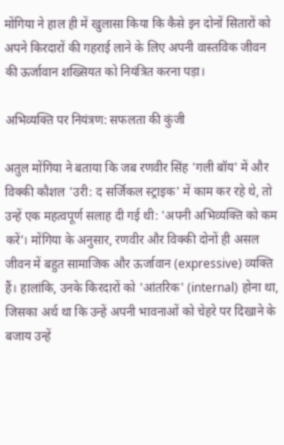मोंगिया ने हाल ही में खुलासा किया कि कैसे इन दोनों सितारों को अपने किरदारों की गहराई लाने के लिए अपनी वास्तविक जीवन की ऊर्जावान शख्सियत को नियंत्रित करना पड़ा।

अभिव्यक्ति पर नियंत्रण: सफलता की कुंजी

अतुल मोंगिया ने बताया कि जब रणवीर सिंह 'गली बॉय' में और विक्की कौशल 'उरी: द सर्जिकल स्ट्राइक' में काम कर रहे थे, तो उन्हें एक महत्वपूर्ण सलाह दी गई थी: 'अपनी अभिव्यक्ति को कम करें'। मोंगिया के अनुसार, रणवीर और विक्की दोनों ही असल जीवन में बहुत सामाजिक और ऊर्जावान (expressive) व्यक्ति हैं। हालांकि, उनके किरदारों को 'आंतरिक' (internal) होना था, जिसका अर्थ था कि उन्हें अपनी भावनाओं को चेहरे पर दिखाने के बजाय उन्हें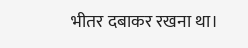भीतर दबाकर रखना था।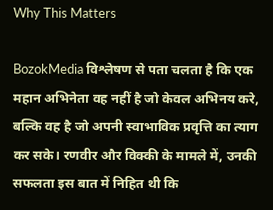Why This Matters

BozokMedia विश्लेषण से पता चलता है कि एक महान अभिनेता वह नहीं है जो केवल अभिनय करे, बल्कि वह है जो अपनी स्वाभाविक प्रवृत्ति का त्याग कर सके। रणवीर और विक्की के मामले में, उनकी सफलता इस बात में निहित थी कि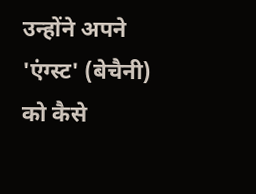उन्होंने अपने 'एंग्स्ट' (बेचैनी) को कैसे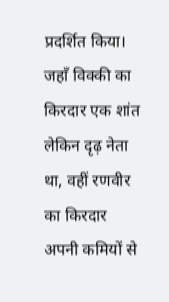प्रदर्शित किया। जहाँ विक्की का किरदार एक शांत लेकिन दृढ़ नेता था, वहीं रणवीर का किरदार अपनी कमियों से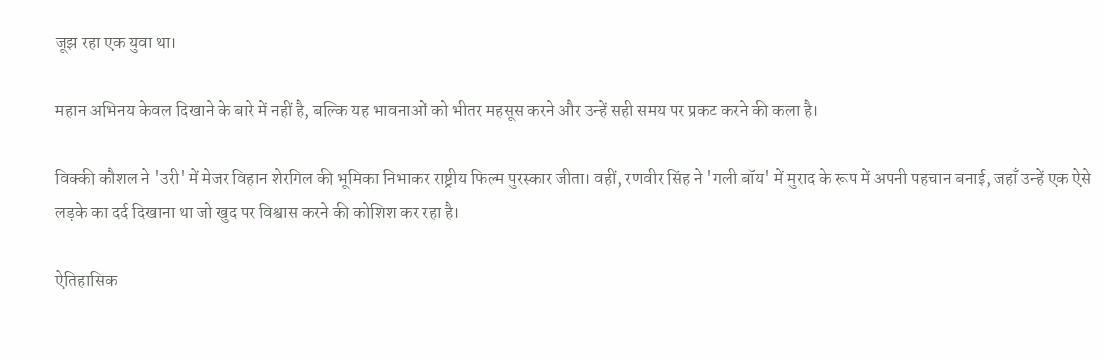जूझ रहा एक युवा था।

महान अभिनय केवल दिखाने के बारे में नहीं है, बल्कि यह भावनाओं को भीतर महसूस करने और उन्हें सही समय पर प्रकट करने की कला है।

विक्की कौशल ने 'उरी' में मेजर विहान शेरगिल की भूमिका निभाकर राष्ट्रीय फिल्म पुरस्कार जीता। वहीं, रणवीर सिंह ने 'गली बॉय' में मुराद के रूप में अपनी पहचान बनाई, जहाँ उन्हें एक ऐसे लड़के का दर्द दिखाना था जो खुद पर विश्वास करने की कोशिश कर रहा है।

ऐतिहासिक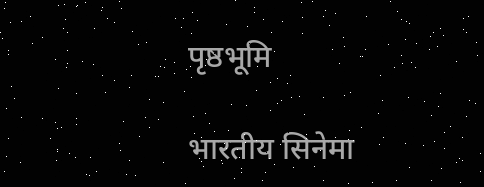पृष्ठभूमि

भारतीय सिनेमा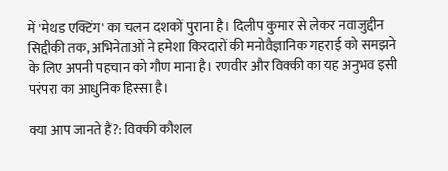में 'मेथड एक्टिंग' का चलन दशकों पुराना है। दिलीप कुमार से लेकर नवाजुद्दीन सिद्दीकी तक, अभिनेताओं ने हमेशा किरदारों की मनोवैज्ञानिक गहराई को समझने के लिए अपनी पहचान को गौण माना है। रणवीर और विक्की का यह अनुभव इसी परंपरा का आधुनिक हिस्सा है।

क्या आप जानते हैं?: विक्की कौशल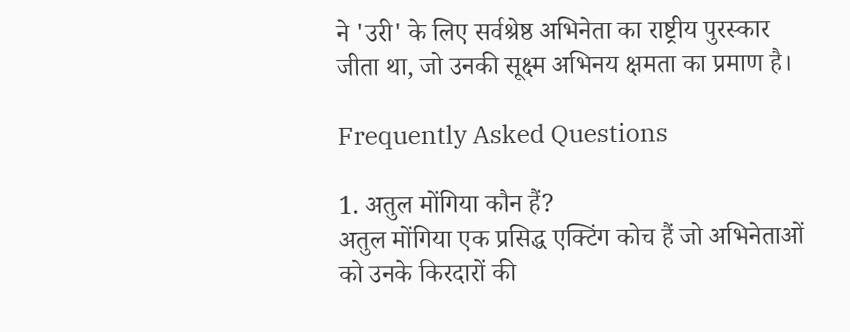ने 'उरी' के लिए सर्वश्रेष्ठ अभिनेता का राष्ट्रीय पुरस्कार जीता था, जो उनकी सूक्ष्म अभिनय क्षमता का प्रमाण है।

Frequently Asked Questions

1. अतुल मोंगिया कौन हैं?
अतुल मोंगिया एक प्रसिद्ध एक्टिंग कोच हैं जो अभिनेताओं को उनके किरदारों की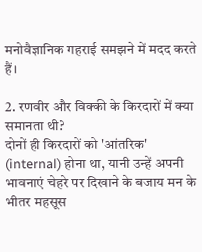मनोवैज्ञानिक गहराई समझने में मदद करते हैं।

2. रणवीर और विक्की के किरदारों में क्या समानता थी?
दोनों ही किरदारों को 'आंतरिक' (internal) होना था, यानी उन्हें अपनी भावनाएं चेहरे पर दिखाने के बजाय मन के भीतर महसूस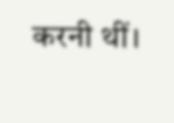करनी थीं।